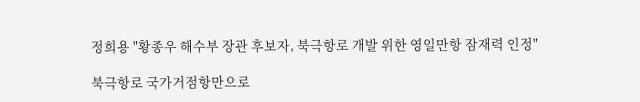정희용 "황종우 해수부 장관 후보자, 북극항로 개발 위한 영일만항 잠재력 인정"

북극항로 국가거점항만으로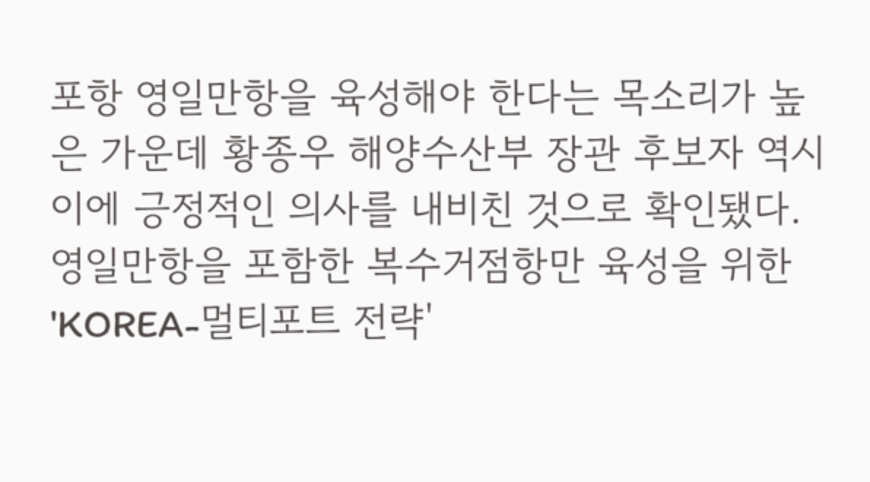포항 영일만항을 육성해야 한다는 목소리가 높은 가운데 황종우 해양수산부 장관 후보자 역시 이에 긍정적인 의사를 내비친 것으로 확인됐다. 영일만항을 포함한 복수거점항만 육성을 위한 'KOREA-멀티포트 전략'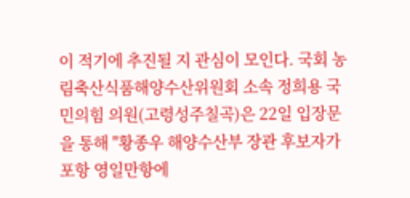이 적기에 추진될 지 관심이 모인다. 국회 농림축산식품해양수산위원회 소속 정희용 국민의힘 의원(고령성주칠곡)은 22일 입장문을 통해 "황종우 해양수산부 장관 후보자가 포항 영일만항에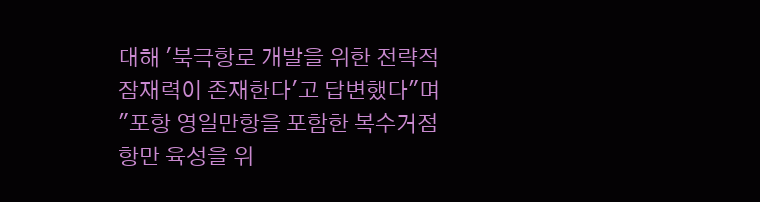대해 '북극항로 개발을 위한 전략적 잠재력이 존재한다'고 답변했다"며 "포항 영일만항을 포함한 복수거점항만 육성을 위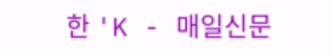한 'K - 매일신문